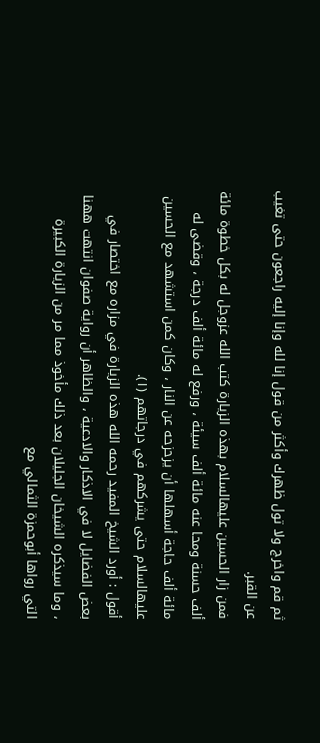ثم قم واخرج ولا تول ظهرك وأكثر من قول إنا لله وإنا إليه راجعون حتى تغيب عن القبر.
فمن زار الحسين عليهالسلام بهذه الزيارة كتب الله عزوجل له بكل خطوة مائة ألف حسنة ومحا عنه مائة ألف سيئة ، ورفع له مائة ألف درجة ، وقضى له مائة ألف حاجة أسهلها أن يزحزحه عن النار ، وكان كمن استشهد مع الحسين عليهالسلام حتى يشركهم في درجاتهم (١).
أقول : أورد الشيخ المفيد رحمه الله هذه الزيارة في مزاره مع اختصار في بعض الفضايل لا في الاذكار والادعية ، والظاهر أن رواية صفوان انتهت ههنا ، وما سيذكره الشيخان الجليلان بعد ذلك مأخوذ مما مر من الزيارة الكبيرة التي رواها أبوحمزة الثمالي مع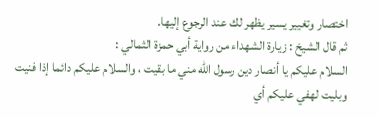اختصار وتغيير يسير يظهر لك عند الرجوع إليها.
ثم قال الشيخ : زيارة الشهداء من رواية أبي حمزة الثمالي :
السلام عليكم يا أنصار دين رسول الله مني ما بقيت ، والسلام عليكم دائما إذا فنيت وبليت لهفي عليكم أي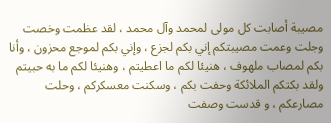مصيبة أصابت كل مولى لمحمد وآل محمد ، لقد عظمت وخصت وجلت وعمت مصيبتكم إني بكم لجزع ، وإني بكم لموجع محزون ، وأنا بكم لمصاب ملهوف ، هنيئا لكم ما اعطيتم ، وهنيئا لكم ما به حبيتم ولقد بكتكم الملائكة وحفت بكم ، وسكنت معسكركم ، وحلت مصارعكم ، و قدست وصفت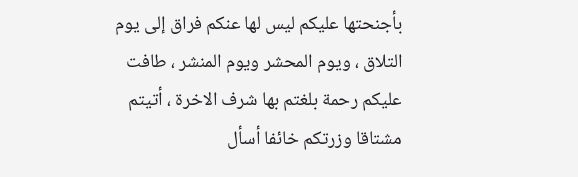بأجنحتها عليكم ليس لها عنكم فراق إلى يوم التلاق ، ويوم المحشر ويوم المنشر ، طافت عليكم رحمة بلغتم بها شرف الاخرة ، أتيتم مشتاقا وزرتكم خائفا أسأل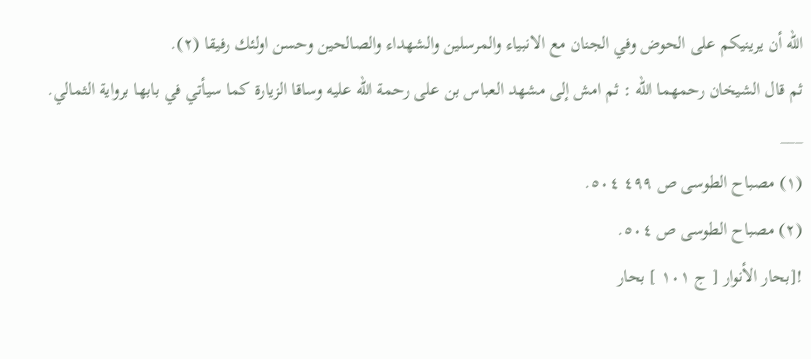الله أن يرينيكم على الحوض وفي الجنان مع الانبياء والمرسلين والشهداء والصالحين وحسن اولئك رفيقا (٢).
ثم قال الشيخان رحمهما الله : ثم امش إلى مشهد العباس بن على رحمة الله عليه وساقا الزيارة كما سيأتي في بابها برواية الثمالي.
___
(١) مصباح الطوسى ص ٤٩٩ ٥٠٤.
(٢) مصباح الطوسى ص ٥٠٤.
![بحار الأنوار [ ج ١٠١ ] بحار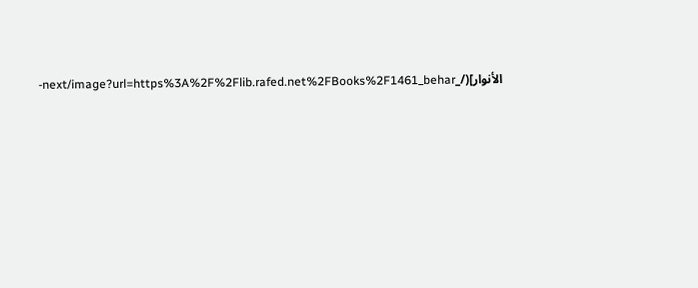الأنوار](/_next/image?url=https%3A%2F%2Flib.rafed.net%2FBooks%2F1461_behar-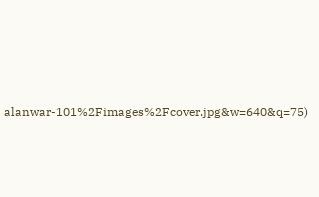alanwar-101%2Fimages%2Fcover.jpg&w=640&q=75)